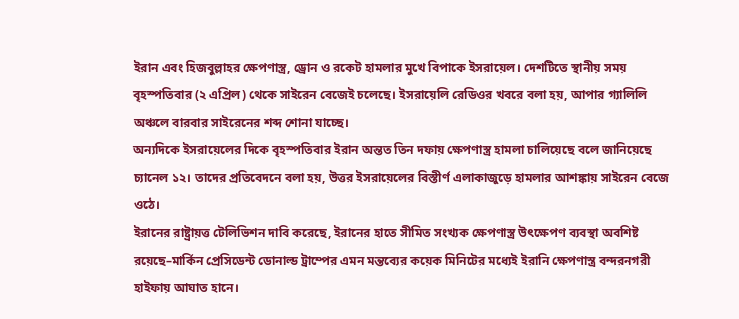ইরান এবং হিজবুল্লাহর ক্ষেপণাস্ত্র, ড্রোন ও রকেট হামলার মুখে বিপাকে ইসরায়েল। দেশটিতে স্থানীয় সময় বৃহস্পতিবার (২ এপ্রিল) থেকে সাইরেন বেজেই চলেছে। ইসরায়েলি রেডিওর খবরে বলা হয়, আপার গ্যালিলি অঞ্চলে বারবার সাইরেনের শব্দ শোনা যাচ্ছে।
অন্যদিকে ইসরায়েলের দিকে বৃহস্পতিবার ইরান অন্তত তিন দফায় ক্ষেপণাস্ত্র হামলা চালিয়েছে বলে জানিয়েছে চ্যানেল ১২। তাদের প্রতিবেদনে বলা হয়, উত্তর ইসরায়েলের বিস্তীর্ণ এলাকাজুড়ে হামলার আশঙ্কায় সাইরেন বেজে ওঠে।
ইরানের রাষ্ট্রায়ত্ত টেলিভিশন দাবি করেছে, ইরানের হাতে সীমিত সংখ্যক ক্ষেপণাস্ত্র উৎক্ষেপণ ব্যবস্থা অবশিষ্ট রয়েছে–মার্কিন প্রেসিডেন্ট ডোনাল্ড ট্রাম্পের এমন মন্তব্যের কয়েক মিনিটের মধ্যেই ইরানি ক্ষেপণাস্ত্র বন্দরনগরী হাইফায় আঘাত হানে।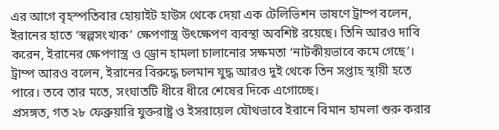এর আগে বৃহস্পতিবার হোয়াইট হাউস থেকে দেয়া এক টেলিভিশন ভাষণে ট্রাম্প বলেন, ইরানের হাতে ‘স্বল্পসংখ্যক’ ক্ষেপণাস্ত্র উৎক্ষেপণ ব্যবস্থা অবশিষ্ট রয়েছে। তিনি আরও দাবি করেন, ইরানের ক্ষেপণাস্ত্র ও ড্রোন হামলা চালানোর সক্ষমতা ‘নাটকীয়ভাবে কমে গেছে’।
ট্রাম্প আরও বলেন, ইরানের বিরুদ্ধে চলমান যুদ্ধ আরও দুই থেকে তিন সপ্তাহ স্থায়ী হতে পারে। তবে তার মতে, সংঘাতটি ধীরে ধীরে শেষের দিকে এগোচ্ছে।
প্রসঙ্গত, গত ২৮ ফেব্রুয়ারি যুক্তরাষ্ট্র ও ইসরায়েল যৌথভাবে ইরানে বিমান হামলা শুরু করার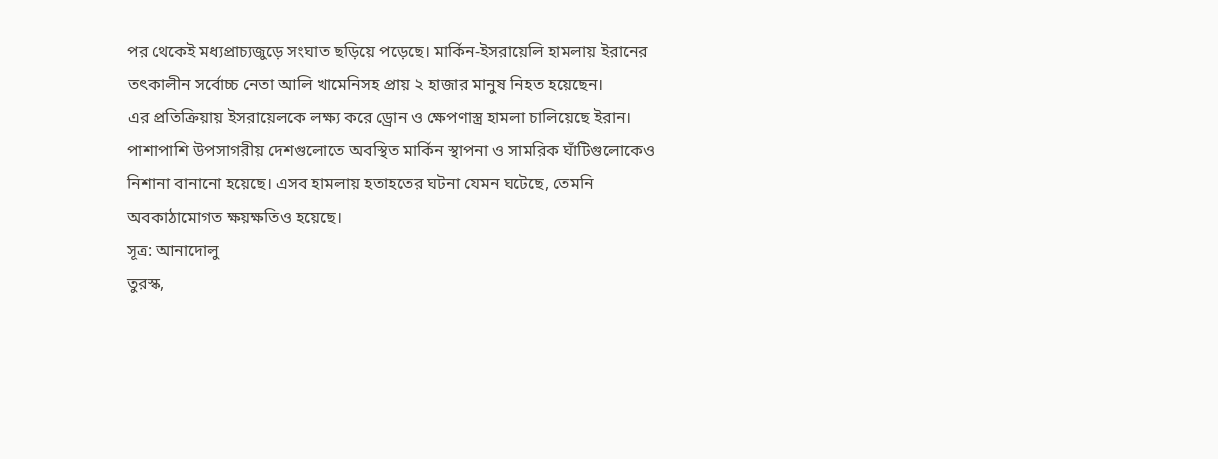পর থেকেই মধ্যপ্রাচ্যজুড়ে সংঘাত ছড়িয়ে পড়েছে। মার্কিন-ইসরায়েলি হামলায় ইরানের তৎকালীন সর্বোচ্চ নেতা আলি খামেনিসহ প্রায় ২ হাজার মানুষ নিহত হয়েছেন।
এর প্রতিক্রিয়ায় ইসরায়েলকে লক্ষ্য করে ড্রোন ও ক্ষেপণাস্ত্র হামলা চালিয়েছে ইরান। পাশাপাশি উপসাগরীয় দেশগুলোতে অবস্থিত মার্কিন স্থাপনা ও সামরিক ঘাঁটিগুলোকেও নিশানা বানানো হয়েছে। এসব হামলায় হতাহতের ঘটনা যেমন ঘটেছে, তেমনি অবকাঠামোগত ক্ষয়ক্ষতিও হয়েছে।
সূত্র: আনাদোলু
তুরস্ক,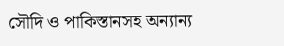সৌদি ও পাকিস্তানসহ অন্যান্য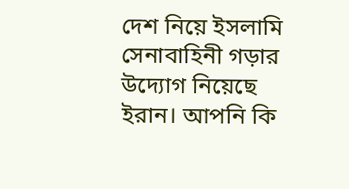দেশ নিয়ে ইসলামি সেনাবাহিনী গড়ার উদ্যোগ নিয়েছে ইরান। আপনি কি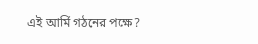এই আর্মি গঠনের পক্ষে?